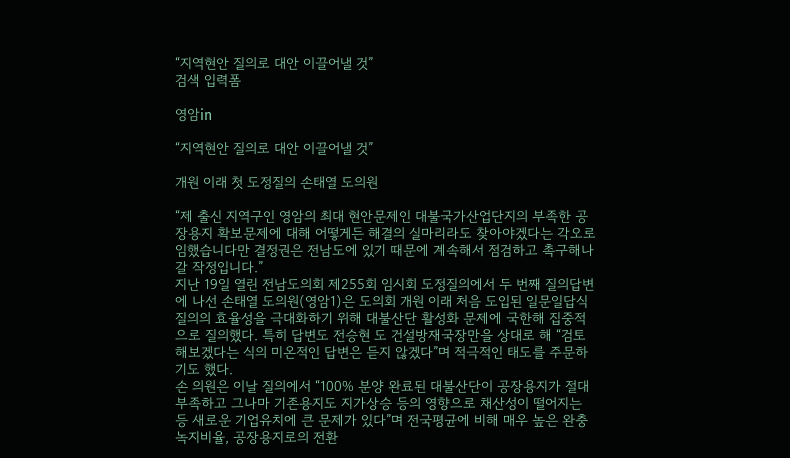“지역현안 질의로 대안 이끌어낼 것”
검색 입력폼

영암in

“지역현안 질의로 대안 이끌어낼 것”

개원 이래 첫 도정질의 손태열 도의원

“제 출신 지역구인 영암의 최대 현안문제인 대불국가산업단지의 부족한 공장용지 확보문제에 대해 어떻게든 해결의 실마리라도 찾아야겠다는 각오로 임했습니다만 결정권은 전남도에 있기 때문에 계속해서 점검하고 촉구해나갈 작정입니다.”
지난 19일 열린 전남도의회 제255회 임시회 도정질의에서 두 번째 질의답변에 나선 손태열 도의원(영암1)은 도의회 개원 이래 처음 도입된 일문일답식 질의의 효율성을 극대화하기 위해 대불산단 활성화 문제에 국한해 집중적으로 질의했다. 특히 답변도 전승현 도 건설방재국장만을 상대로 해 “검토해보겠다는 식의 미온적인 답변은 듣지 않겠다”며 적극적인 태도를 주문하기도 했다.
손 의원은 이날 질의에서 “100% 분양 완료된 대불산단이 공장용지가 절대 부족하고 그나마 기존용지도 지가상승 등의 영향으로 채산성이 떨어지는 등 새로운 기업유치에 큰 문제가 있다”며 전국평균에 비해 매우 높은 완충녹지비율, 공장용지로의 전환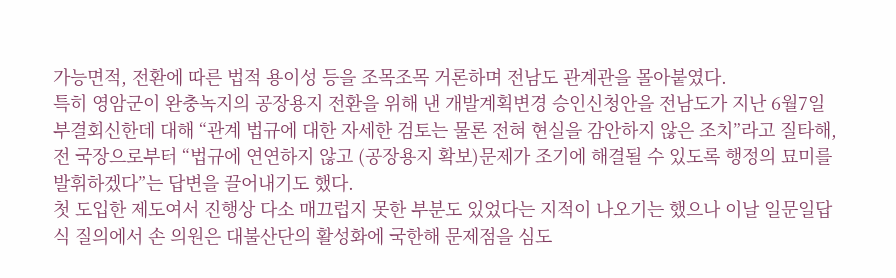가능면적, 전환에 따른 법적 용이성 등을 조목조목 거론하며 전남도 관계관을 몰아붙였다.
특히 영암군이 완충녹지의 공장용지 전환을 위해 낸 개발계획변경 승인신청안을 전남도가 지난 6월7일 부결회신한데 대해 “관계 법규에 대한 자세한 검토는 물론 전혀 현실을 감안하지 않은 조치”라고 질타해, 전 국장으로부터 “법규에 연연하지 않고 (공장용지 확보)문제가 조기에 해결될 수 있도록 행정의 묘미를 발휘하겠다”는 답변을 끌어내기도 했다.
첫 도입한 제도여서 진행상 다소 매끄럽지 못한 부분도 있었다는 지적이 나오기는 했으나 이날 일문일답식 질의에서 손 의원은 대불산단의 활성화에 국한해 문제점을 심도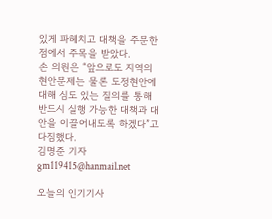있게 파헤치고 대책을 주문한 점에서 주목을 받았다.
손 의원은 “앞으로도 지역의 현안문제는 물론 도정현안에 대해 심도 있는 질의를 통해 반드시 실행 가능한 대책과 대안을 이끌어내도록 하겠다”고 다짐했다.
김명준 기자 gm119415@hanmail.net

오늘의 인기기사